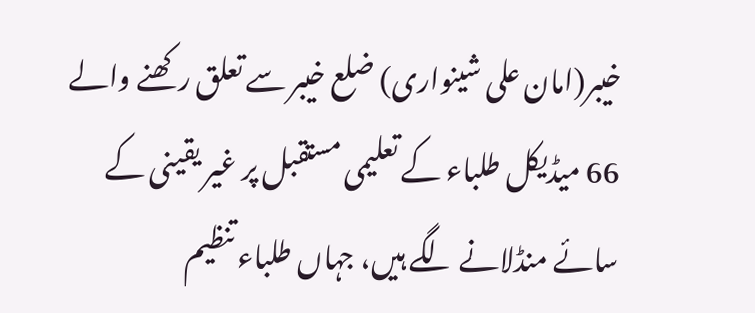خیبر(امان علی شینواری) ضلع خیبر سے تعلق رکھنے والے 66 میڈیکل طلباء کے تعلیمی مستقبل پر غیر یقینی کے سائے منڈلانے لگے ہیں، جہاں طلباء تنظیم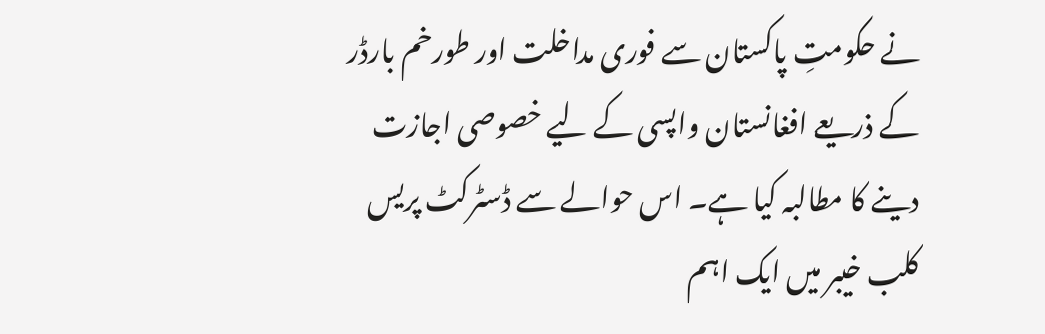نے حکومتِ پاکستان سے فوری مداخلت اور طورخم بارڈر کے ذریعے افغانستان واپسی کے لیے خصوصی اجازت دینے کا مطالبہ کیا ہے۔ اس حوالے سے ڈسٹرکٹ پریس کلب خیبر میں ایک اہم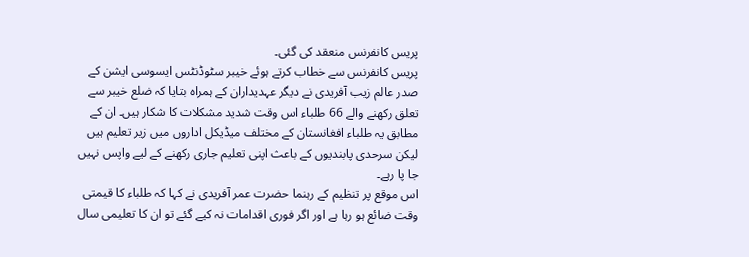پریس کانفرنس منعقد کی گئی۔
پریس کانفرنس سے خطاب کرتے ہوئے خیبر سٹوڈنٹس ایسوسی ایشن کے صدر عالم زیب آفریدی نے دیگر عہدیداران کے ہمراہ بتایا کہ ضلع خیبر سے تعلق رکھنے والے 66 طلباء اس وقت شدید مشکلات کا شکار ہیں۔ ان کے مطابق یہ طلباء افغانستان کے مختلف میڈیکل اداروں میں زیر تعلیم ہیں لیکن سرحدی پابندیوں کے باعث اپنی تعلیم جاری رکھنے کے لیے واپس نہیں جا پا رہے۔
اس موقع پر تنظیم کے رہنما حضرت عمر آفریدی نے کہا کہ طلباء کا قیمتی وقت ضائع ہو رہا ہے اور اگر فوری اقدامات نہ کیے گئے تو ان کا تعلیمی سال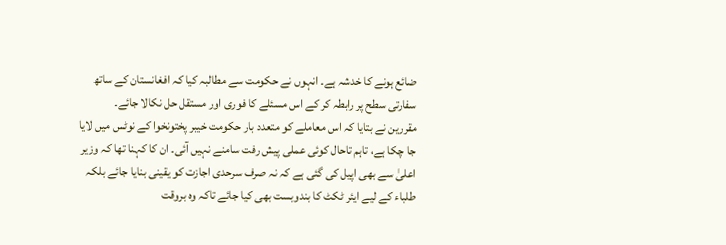ضائع ہونے کا خدشہ ہے۔ انہوں نے حکومت سے مطالبہ کیا کہ افغانستان کے ساتھ سفارتی سطح پر رابطہ کر کے اس مسئلے کا فوری اور مستقل حل نکالا جائے۔
مقررین نے بتایا کہ اس معاملے کو متعدد بار حکومت خیبر پختونخوا کے نوٹس میں لایا جا چکا ہے، تاہم تاحال کوئی عملی پیش رفت سامنے نہیں آئی۔ ان کا کہنا تھا کہ وزیر اعلیٰ سے بھی اپیل کی گئی ہے کہ نہ صرف سرحدی اجازت کو یقینی بنایا جائے بلکہ طلباء کے لیے ایئر ٹکٹ کا بندوبست بھی کیا جائے تاکہ وہ بروقت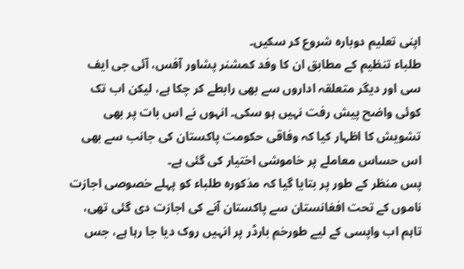اپنی تعلیم دوبارہ شروع کر سکیں۔
طلباء تنظیم کے مطابق ان کا وفد کمشنر پشاور آفس، آئی جی ایف سی اور دیگر متعلقہ اداروں سے بھی رابطے کر چکا ہے، لیکن اب تک کوئی واضح پیش رفت نہیں ہو سکی۔ انہوں نے اس بات پر بھی تشویش کا اظہار کیا کہ وفاقی حکومت پاکستان کی جانب سے بھی اس حساس معاملے پر خاموشی اختیار کی گئی ہے۔
پس منظر کے طور پر بتایا گیا کہ مذکورہ طلباء کو پہلے خصوصی اجازت ناموں کے تحت افغانستان سے پاکستان آنے کی اجازت دی گئی تھی، تاہم اب واپسی کے لیے طورخم بارڈر پر انہیں روک دیا جا رہا ہے، جس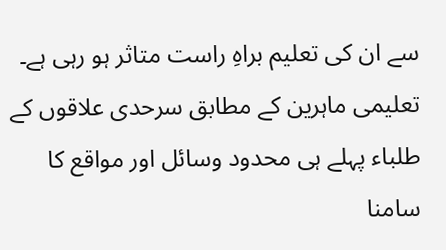سے ان کی تعلیم براہِ راست متاثر ہو رہی ہے۔
تعلیمی ماہرین کے مطابق سرحدی علاقوں کے طلباء پہلے ہی محدود وسائل اور مواقع کا سامنا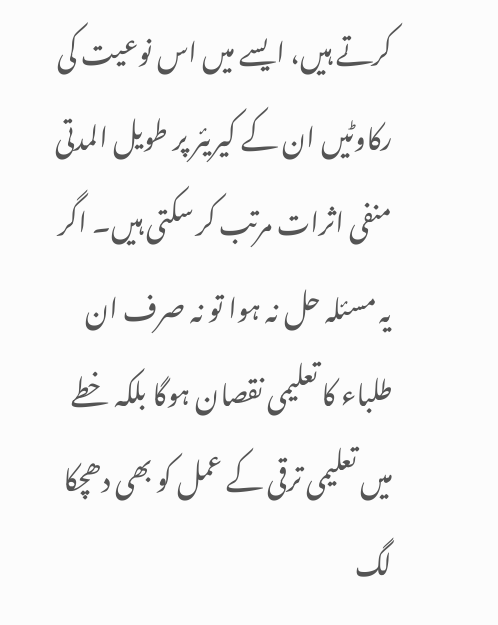کرتے ہیں، ایسے میں اس نوعیت کی رکاوٹیں ان کے کیریئر پر طویل المدتی منفی اثرات مرتب کر سکتی ہیں۔ اگر یہ مسئلہ حل نہ ہوا تو نہ صرف ان طلباء کا تعلیمی نقصان ہوگا بلکہ خطے میں تعلیمی ترقی کے عمل کو بھی دھچکا لگ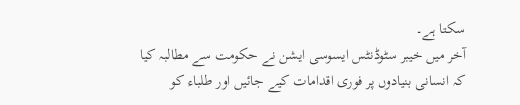سکتا ہے۔
آخر میں خیبر سٹوڈنٹس ایسوسی ایشن نے حکومت سے مطالبہ کیا کہ انسانی بنیادوں پر فوری اقدامات کیے جائیں اور طلباء کو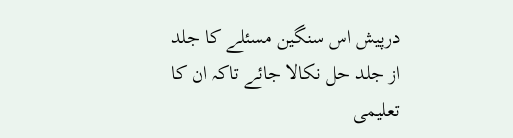درپیش اس سنگین مسئلے کا جلد از جلد حل نکالا جائے تاکہ ان کا تعلیمی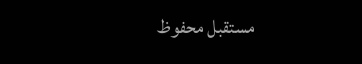مستقبل محفوظ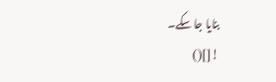بنایا جا سکے۔
![]()